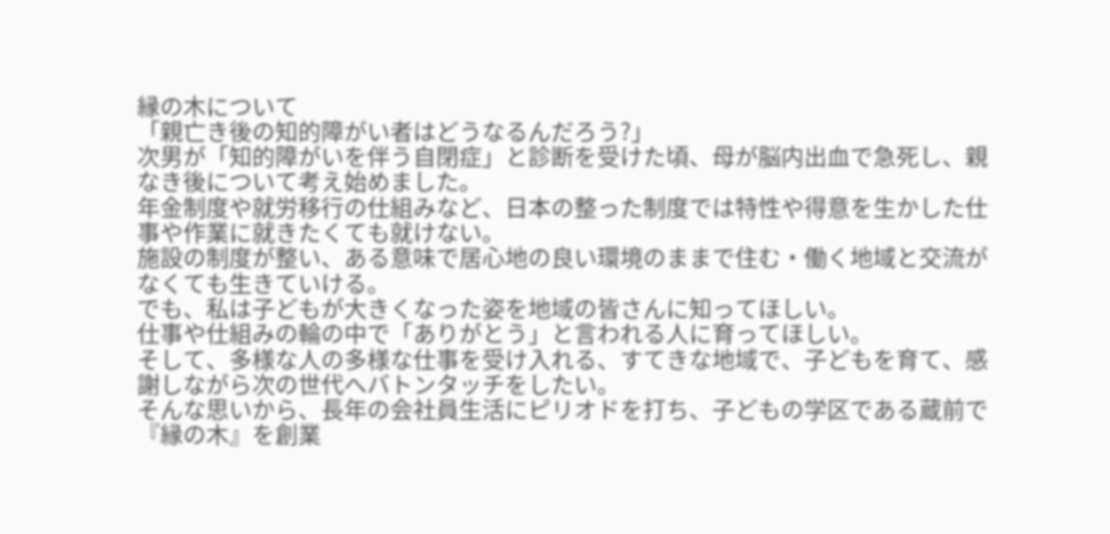縁の木について
「親亡き後の知的障がい者はどうなるんだろう?」
次男が「知的障がいを伴う自閉症」と診断を受けた頃、母が脳内出血で急死し、親なき後について考え始めました。
年金制度や就労移行の仕組みなど、日本の整った制度では特性や得意を生かした仕事や作業に就きたくても就けない。
施設の制度が整い、ある意味で居心地の良い環境のままで住む・働く地域と交流がなくても生きていける。
でも、私は子どもが大きくなった姿を地域の皆さんに知ってほしい。
仕事や仕組みの輪の中で「ありがとう」と言われる人に育ってほしい。
そして、多様な人の多様な仕事を受け入れる、すてきな地域で、子どもを育て、感謝しながら次の世代へバトンタッチをしたい。
そんな思いから、長年の会社員生活にピリオドを打ち、子どもの学区である蔵前で『縁の木』を創業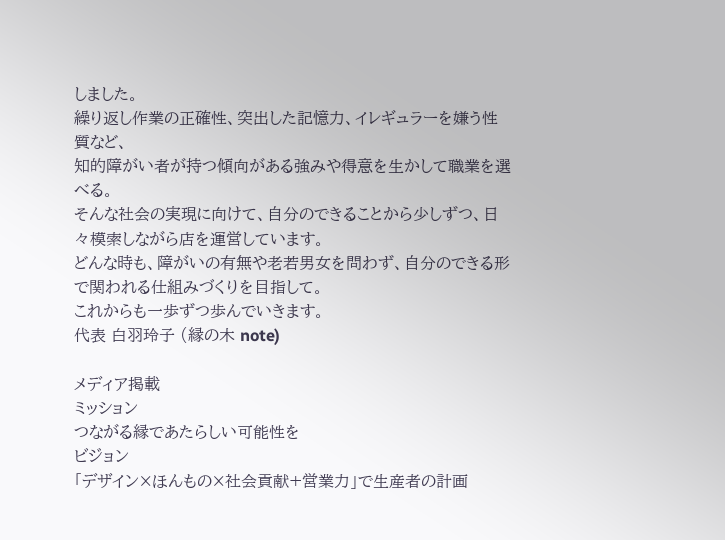しました。
繰り返し作業の正確性、突出した記憶力、イレギュラーを嫌う性質など、
知的障がい者が持つ傾向がある強みや得意を生かして職業を選べる。
そんな社会の実現に向けて、自分のできることから少しずつ、日々模索しながら店を運営しています。
どんな時も、障がいの有無や老若男女を問わず、自分のできる形で関われる仕組みづくりを目指して。
これからも一歩ずつ歩んでいきます。
代表 白羽玲子 (縁の木 note)

メディア掲載
ミッション
つながる縁であたらしい可能性を
ビジョン
「デザイン×ほんもの×社会貢献+営業力」で生産者の計画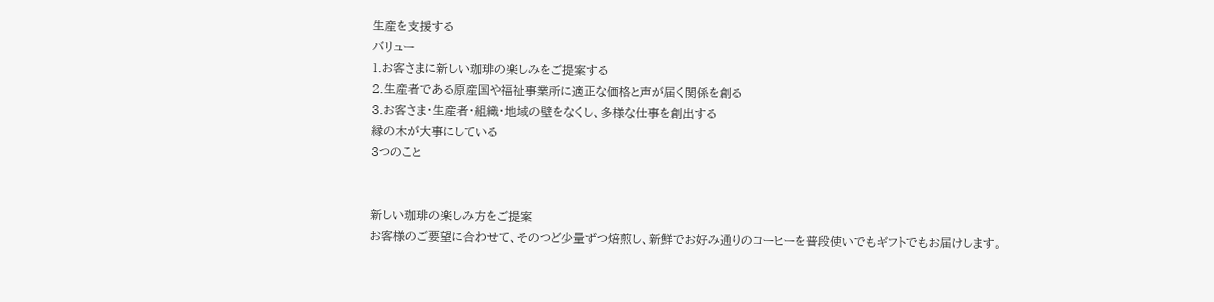生産を支援する
バリュー
1.お客さまに新しい珈琲の楽しみをご提案する
2.生産者である原産国や福祉事業所に適正な価格と声が届く関係を創る
3.お客さま・生産者・組織・地域の壁をなくし、多様な仕事を創出する
縁の木が大事にしている
3つのこと


新しい珈琲の楽しみ方をご提案
お客様のご要望に合わせて、そのつど少量ずつ焙煎し、新鮮でお好み通りのコーヒーを普段使いでもギフトでもお届けします。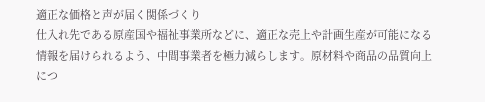適正な価格と声が届く関係づくり
仕入れ先である原産国や福祉事業所などに、適正な売上や計画生産が可能になる情報を届けられるよう、中間事業者を極力減らします。原材料や商品の品質向上につ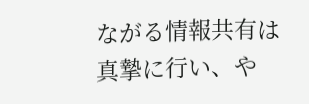ながる情報共有は真摯に行い、や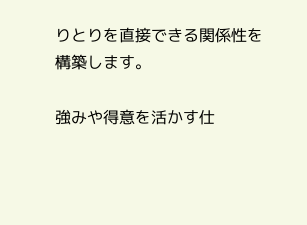りとりを直接できる関係性を構築します。

強みや得意を活かす仕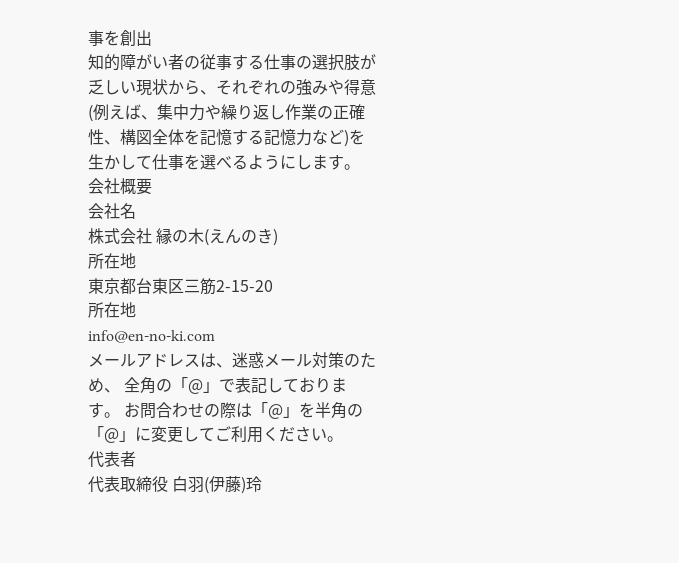事を創出
知的障がい者の従事する仕事の選択肢が乏しい現状から、それぞれの強みや得意(例えば、集中力や繰り返し作業の正確性、構図全体を記憶する記憶力など)を生かして仕事を選べるようにします。
会社概要
会社名
株式会社 縁の木(えんのき)
所在地
東京都台東区三筋2-15-20
所在地
info@en-no-ki.com
メールアドレスは、迷惑メール対策のため、 全角の「@」で表記しております。 お問合わせの際は「@」を半角の「@」に変更してご利用ください。
代表者
代表取締役 白羽(伊藤)玲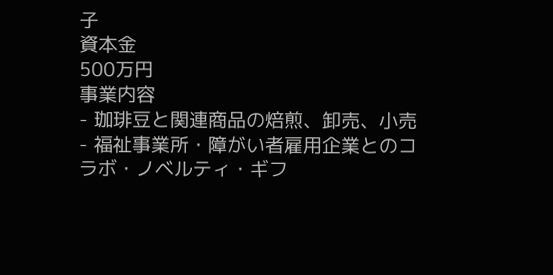子
資本金
500万円
事業内容
- 珈琲豆と関連商品の焙煎、卸売、小売
- 福祉事業所・障がい者雇用企業とのコラボ・ノベルティ・ギフ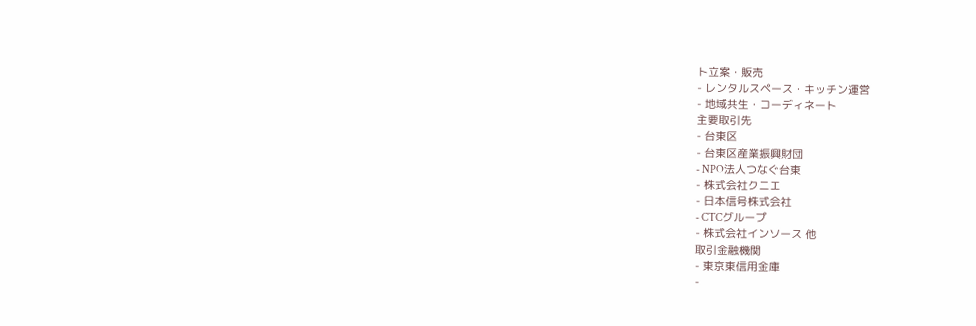ト立案・販売
- レンタルスペース・キッチン運営
- 地域共生・コーディネート
主要取引先
- 台東区
- 台東区産業振興財団
- NPO法人つなぐ台東
- 株式会社クニエ
- 日本信号株式会社
- CTCグループ
- 株式会社インソース 他
取引金融機関
- 東京東信用金庫
-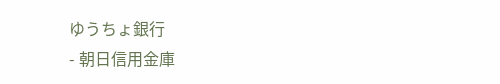ゆうちょ銀行
- 朝日信用金庫